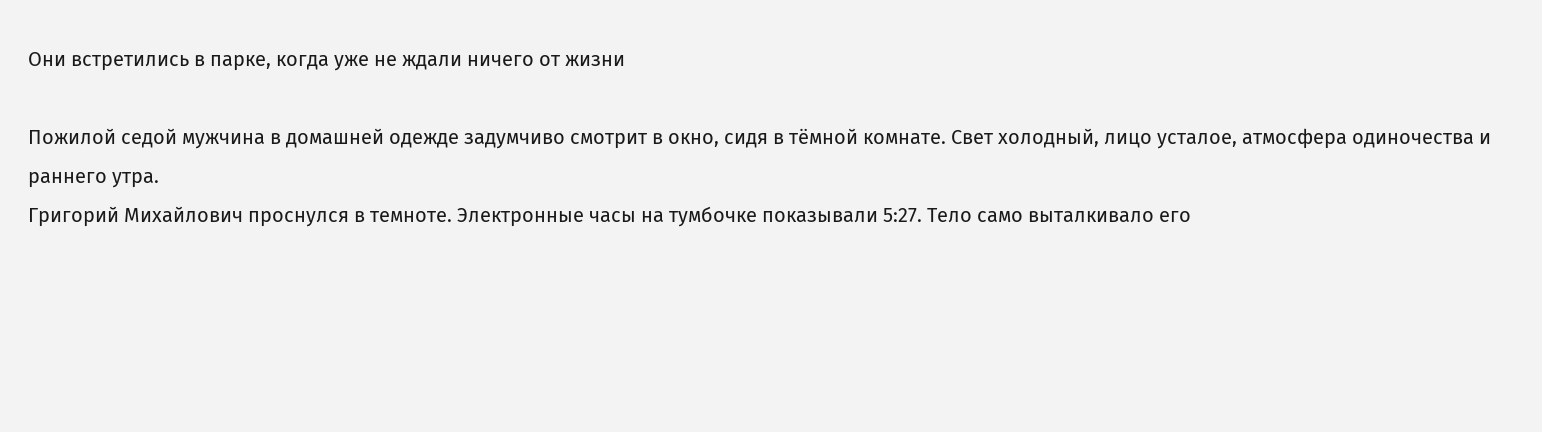Они встретились в парке, когда уже не ждали ничего от жизни

Пожилой седой мужчина в домашней одежде задумчиво смотрит в окно, сидя в тёмной комнате. Свет холодный, лицо усталое, атмосфера одиночества и раннего утра.
Григорий Михайлович проснулся в темноте. Электронные часы на тумбочке показывали 5:27. Тело само выталкивало его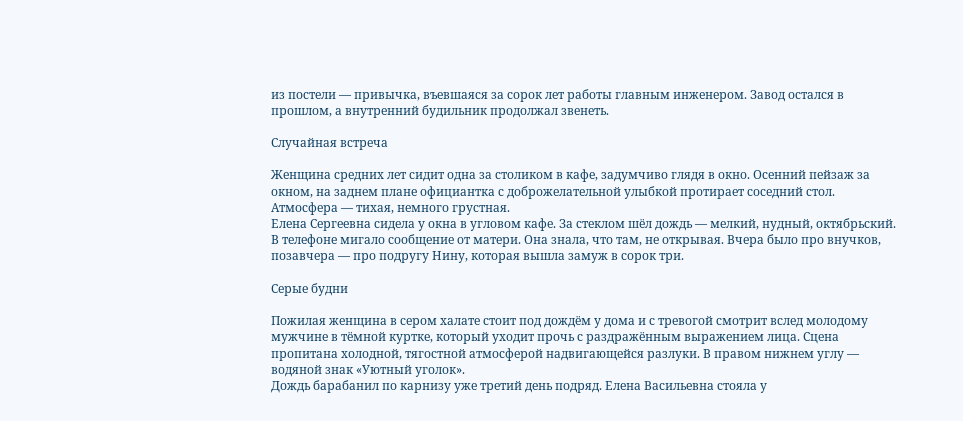из постели — привычка, въевшаяся за сорок лет работы главным инженером. Завод остался в прошлом, а внутренний будильник продолжал звенеть.

Случайная встреча

Женщина средних лет сидит одна за столиком в кафе, задумчиво глядя в окно. Осенний пейзаж за окном, на заднем плане официантка с доброжелательной улыбкой протирает соседний стол. Атмосфера — тихая, немного грустная.
Елена Сергеевна сидела у окна в угловом кафе. За стеклом шёл дождь — мелкий, нудный, октябрьский. В телефоне мигало сообщение от матери. Она знала, что там, не открывая. Вчера было про внучков, позавчера — про подругу Нину, которая вышла замуж в сорок три.

Серые будни

Пожилая женщина в сером халате стоит под дождём у дома и с тревогой смотрит вслед молодому мужчине в тёмной куртке, который уходит прочь с раздражённым выражением лица. Сцена пропитана холодной, тягостной атмосферой надвигающейся разлуки. В правом нижнем углу — водяной знак «Уютный уголок».
Дождь барабанил по карнизу уже третий день подряд. Елена Васильевна стояла у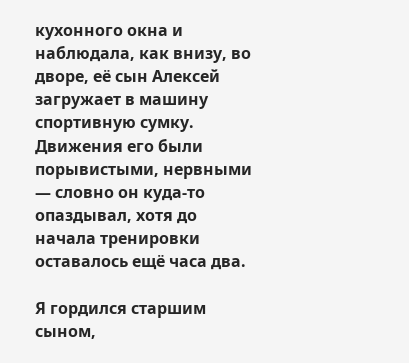кухонного окна и наблюдала, как внизу, во дворе, её сын Алексей загружает в машину спортивную сумку. Движения его были порывистыми, нервными — словно он куда-то опаздывал, хотя до начала тренировки оставалось ещё часа два.

Я гордился старшим сыном,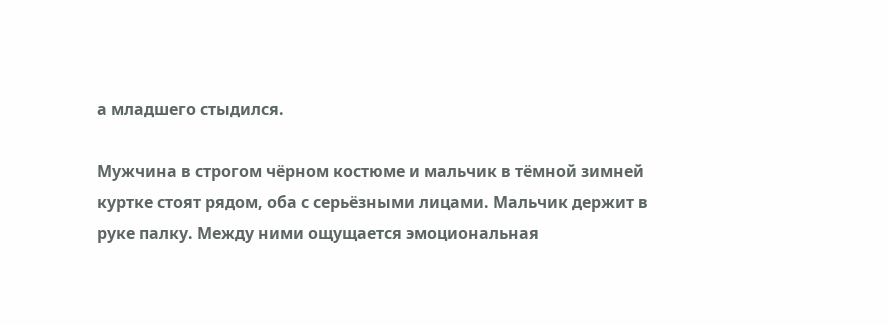а младшего стыдился.

Мужчина в строгом чёрном костюме и мальчик в тёмной зимней куртке стоят рядом, оба с серьёзными лицами. Мальчик держит в руке палку. Между ними ощущается эмоциональная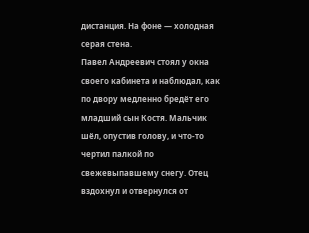дистанция. На фоне — холодная серая стена.
Павел Андреевич стоял у окна своего кабинета и наблюдал, как по двору медленно бредёт его младший сын Костя. Мальчик шёл, опустив голову, и что-то чертил палкой по свежевыпавшему снегу. Отец вздохнул и отвернулся от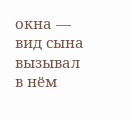окна — вид сына вызывал в нём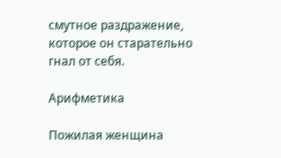смутное раздражение, которое он старательно гнал от себя.

Арифметика

Пожилая женщина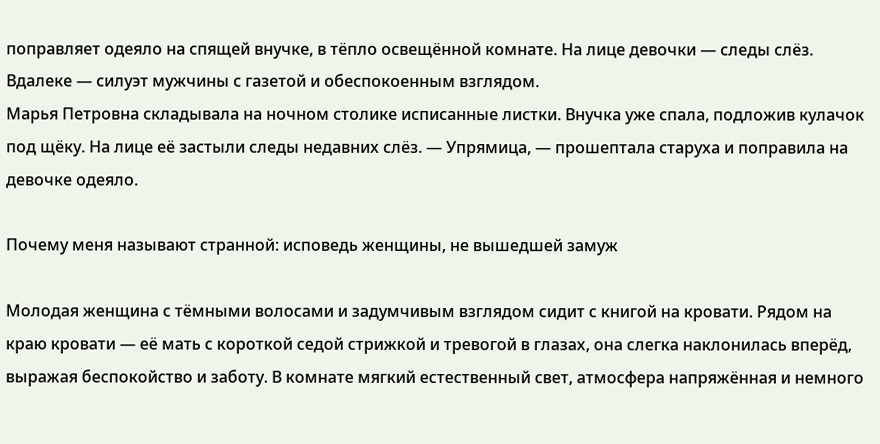поправляет одеяло на спящей внучке, в тёпло освещённой комнате. На лице девочки — следы слёз. Вдалеке — силуэт мужчины с газетой и обеспокоенным взглядом.
Марья Петровна складывала на ночном столике исписанные листки. Внучка уже спала, подложив кулачок под щёку. На лице её застыли следы недавних слёз. — Упрямица, — прошептала старуха и поправила на девочке одеяло.

Почему меня называют странной: исповедь женщины, не вышедшей замуж

Молодая женщина с тёмными волосами и задумчивым взглядом сидит с книгой на кровати. Рядом на краю кровати — её мать с короткой седой стрижкой и тревогой в глазах, она слегка наклонилась вперёд, выражая беспокойство и заботу. В комнате мягкий естественный свет, атмосфера напряжённая и немного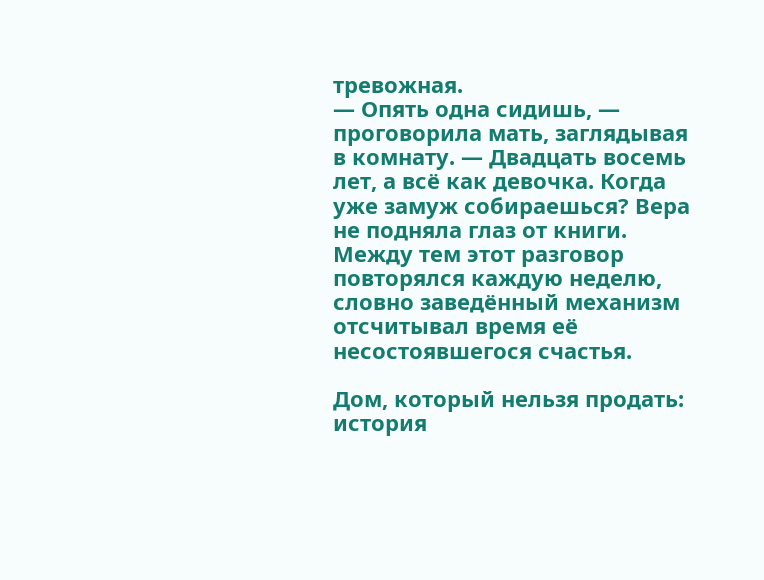тревожная.
— Опять одна сидишь, — проговорила мать, заглядывая в комнату. — Двадцать восемь лет, а всё как девочка. Когда уже замуж собираешься? Вера не подняла глаз от книги. Между тем этот разговор повторялся каждую неделю, словно заведённый механизм отсчитывал время её несостоявшегося счастья.

Дом, который нельзя продать: история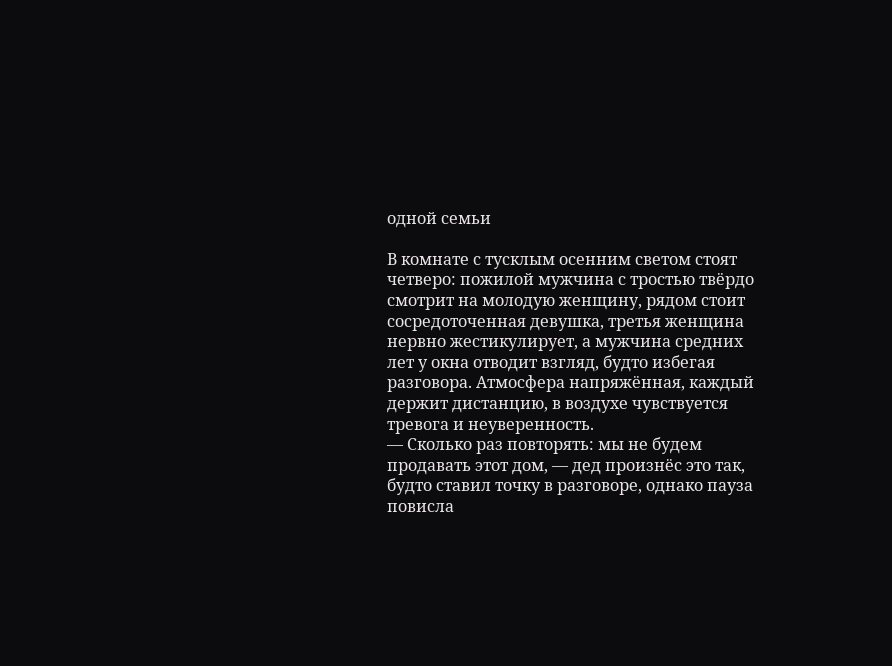одной семьи

В комнате с тусклым осенним светом стоят четверо: пожилой мужчина с тростью твёрдо смотрит на молодую женщину, рядом стоит сосредоточенная девушка, третья женщина нервно жестикулирует, а мужчина средних лет у окна отводит взгляд, будто избегая разговора. Атмосфера напряжённая, каждый держит дистанцию, в воздухе чувствуется тревога и неуверенность.
— Сколько раз повторять: мы не будем продавать этот дом, — дед произнёс это так, будто ставил точку в разговоре, однако пауза повисла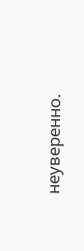неуверенно.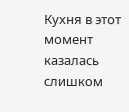Кухня в этот момент казалась слишком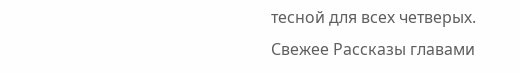тесной для всех четверых.
Свежее Рассказы главами